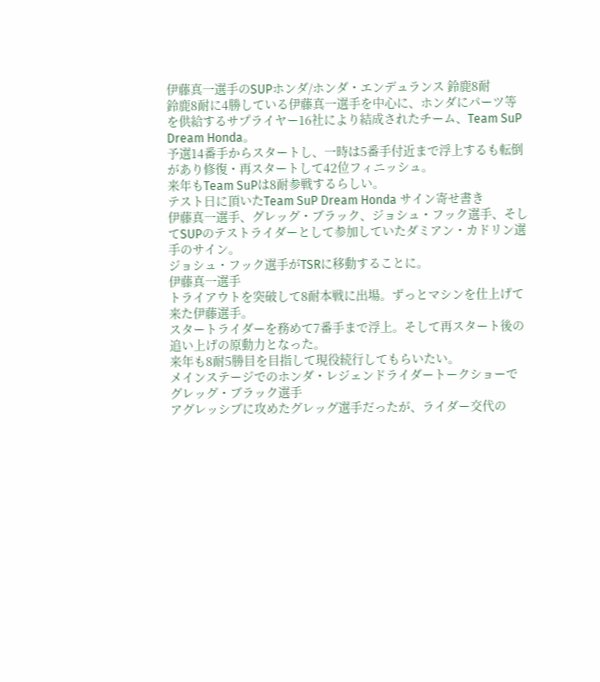伊藤真一選手のSUPホンダ/ホンダ・エンデュランス 鈴鹿8耐
鈴鹿8耐に4勝している伊藤真一選手を中心に、ホンダにパーツ等を供給するサプライヤー16社により結成されたチーム、Team SuP Dream Honda。
予選14番手からスタートし、一時は5番手付近まで浮上するも転倒があり修復・再スタートして42位フィニッシュ。
来年もTeam SuPは8耐参戦するらしい。
テスト日に頂いたTeam SuP Dream Honda サイン寄せ書き
伊藤真一選手、グレッグ・ブラック、ジョシュ・フック選手、そしてSUPのテストライダーとして参加していたダミアン・カドリン選手のサイン。
ジョシュ・フック選手がTSRに移動することに。
伊藤真一選手
トライアウトを突破して8耐本戦に出場。ずっとマシンを仕上げて来た伊藤選手。
スタートライダーを務めて7番手まで浮上。そして再スタート後の追い上げの原動力となった。
来年も8耐5勝目を目指して現役続行してもらいたい。
メインステージでのホンダ・レジェンドライダートークショーで
グレッグ・ブラック選手
アグレッシブに攻めたグレッグ選手だったが、ライダー交代の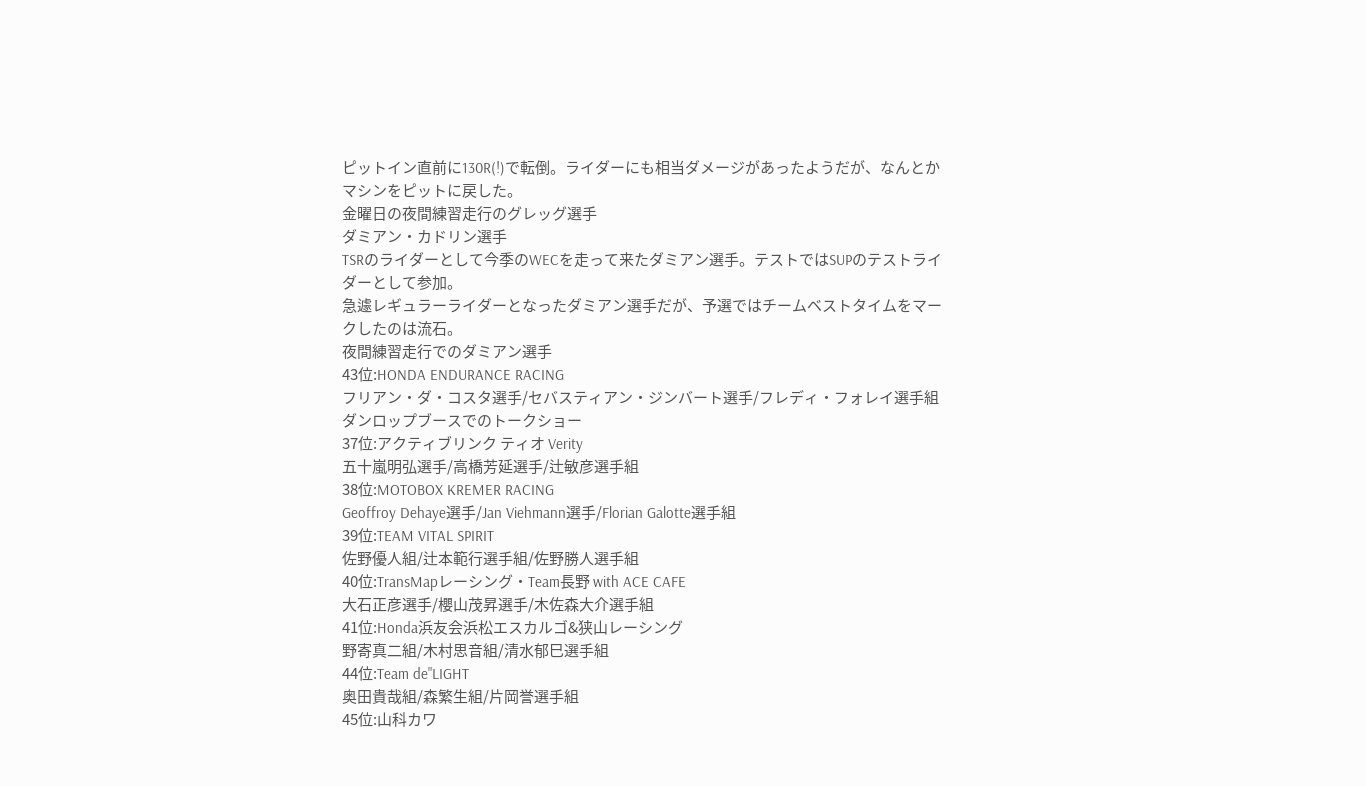ピットイン直前に130R(!)で転倒。ライダーにも相当ダメージがあったようだが、なんとかマシンをピットに戻した。
金曜日の夜間練習走行のグレッグ選手
ダミアン・カドリン選手
TSRのライダーとして今季のWECを走って来たダミアン選手。テストではSUPのテストライダーとして参加。
急遽レギュラーライダーとなったダミアン選手だが、予選ではチームベストタイムをマークしたのは流石。
夜間練習走行でのダミアン選手
43位:HONDA ENDURANCE RACING
フリアン・ダ・コスタ選手/セバスティアン・ジンバート選手/フレディ・フォレイ選手組
ダンロップブースでのトークショー
37位:アクティブリンク ティオ Verity
五十嵐明弘選手/高橋芳延選手/辻敏彦選手組
38位:MOTOBOX KREMER RACING
Geoffroy Dehaye選手/Jan Viehmann選手/Florian Galotte選手組
39位:TEAM VITAL SPIRIT
佐野優人組/辻本範行選手組/佐野勝人選手組
40位:TransMapレーシング・Team長野 with ACE CAFE
大石正彦選手/櫻山茂昇選手/木佐森大介選手組
41位:Honda浜友会浜松エスカルゴ&狭山レーシング
野寄真二組/木村思音組/清水郁巳選手組
44位:Team de"LIGHT
奥田貴哉組/森繁生組/片岡誉選手組
45位:山科カワ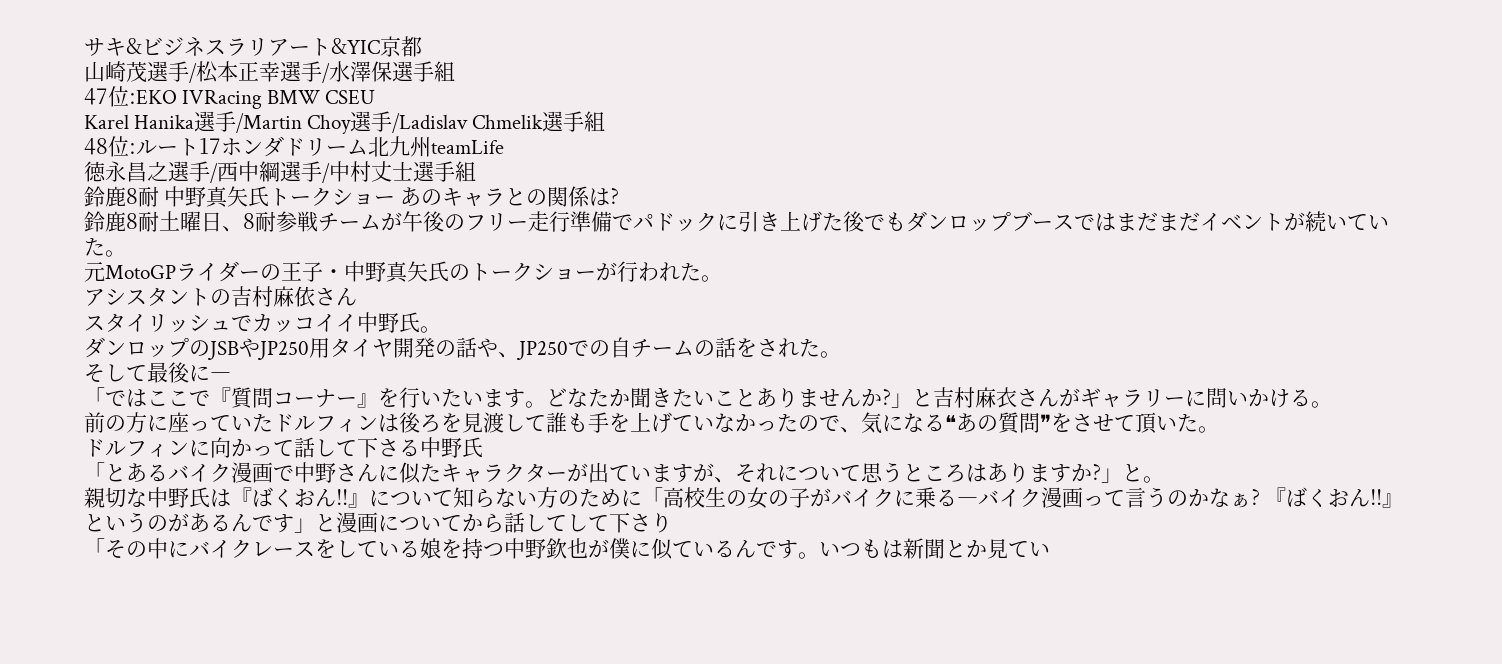サキ&ビジネスラリアート&YIC京都
山崎茂選手/松本正幸選手/水澤保選手組
47位:EKO IVRacing BMW CSEU
Karel Hanika選手/Martin Choy選手/Ladislav Chmelik選手組
48位:ルート17ホンダドリーム北九州teamLife
徳永昌之選手/西中綱選手/中村丈士選手組
鈴鹿8耐 中野真矢氏トークショー あのキャラとの関係は?
鈴鹿8耐土曜日、8耐参戦チームが午後のフリー走行準備でパドックに引き上げた後でもダンロップブースではまだまだイベントが続いていた。
元MotoGPライダーの王子・中野真矢氏のトークショーが行われた。
アシスタントの吉村麻依さん
スタイリッシュでカッコイイ中野氏。
ダンロップのJSBやJP250用タイヤ開発の話や、JP250での自チームの話をされた。
そして最後に―
「ではここで『質問コーナー』を行いたいます。どなたか聞きたいことありませんか?」と吉村麻衣さんがギャラリーに問いかける。
前の方に座っていたドルフィンは後ろを見渡して誰も手を上げていなかったので、気になる❝あの質問❞をさせて頂いた。
ドルフィンに向かって話して下さる中野氏
「とあるバイク漫画で中野さんに似たキャラクターが出ていますが、それについて思うところはありますか?」と。
親切な中野氏は『ばくおん‼』について知らない方のために「高校生の女の子がバイクに乗る―バイク漫画って言うのかなぁ? 『ばくおん‼』というのがあるんです」と漫画についてから話してして下さり
「その中にバイクレースをしている娘を持つ中野欽也が僕に似ているんです。いつもは新聞とか見てい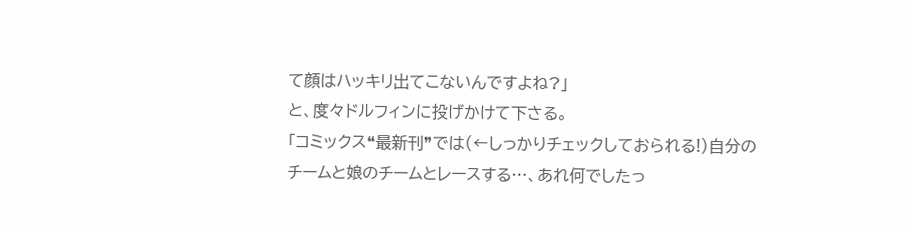て顔はハッキリ出てこないんですよね?」
と、度々ドルフィンに投げかけて下さる。
「コミックス❝最新刊❞では(←しっかりチェックしておられる!)自分のチームと娘のチームとレースする…、あれ何でしたっ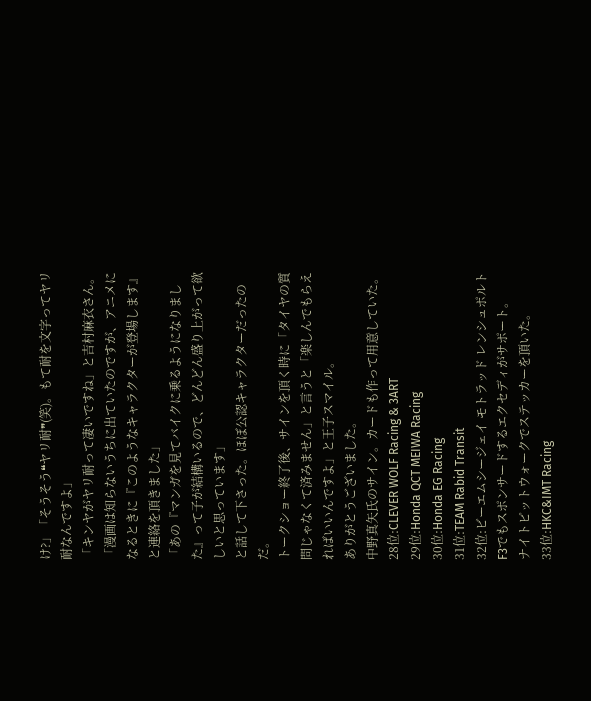け?」「そうそう❝ヤリ耐❞(笑)。もて耐を文字ってヤリ耐なんですよ」
「キンヤがヤリ耐って凄いですね」と吉村麻衣さん。
「漫画は知らないうちに出ていたのですが、アニメになるときに『このようなキャラクターが登場します』と連絡を頂きました」
「あの『マンガを見てバイクに乗るようになりました』って子が結構いるので、どんどん盛り上がって欲しいと思っています」
と話して下さった。ほぼ公認キャラクターだったのだ。
トークショー終了後、サインを頂く時に「タイヤの質問じゃなくて済みません」と言うと「楽しんでもらえればいいんですよ」と王子スマイル。
ありがとうございました。
中野真矢氏のサイン。カードも作って用意していた。
28位:CLEVER WOLF Racing & 3ART
29位:Honda QCT MEIWA Racing
30位:Honda EG Racing
31位:TEAM Rabid Transit
32位:ビーエムシージェイ モトラッド レンシュポルト
F3でもスポンサードするエクセディがサポート。
ナイトピットウォークでステッカーを頂いた。
33位:HKC&IMT Racing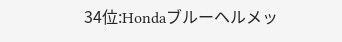34位:Hondaブルーヘルメッ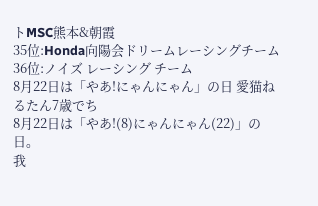トMSC熊本&朝霞
35位:Honda向陽会ドリームレーシングチーム
36位:ノイズ レーシング チーム
8月22日は「やあ!にゃんにゃん」の日 愛猫ねるたん7歳でち
8月22日は「やあ!(8)にゃんにゃん(22)」の日。
我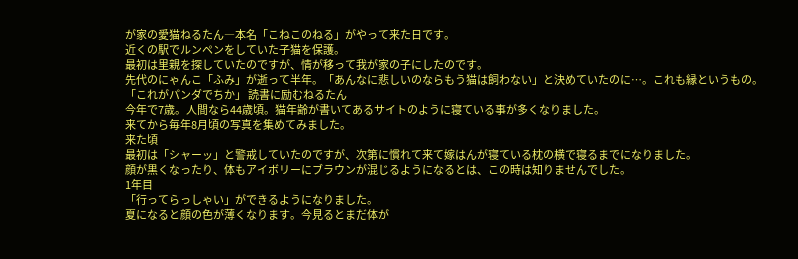が家の愛猫ねるたん―本名「こねこのねる」がやって来た日です。
近くの駅でルンペンをしていた子猫を保護。
最初は里親を探していたのですが、情が移って我が家の子にしたのです。
先代のにゃんこ「ふみ」が逝って半年。「あんなに悲しいのならもう猫は飼わない」と決めていたのに…。これも縁というもの。
「これがパンダでちか」 読書に励むねるたん
今年で7歳。人間なら44歳頃。猫年齢が書いてあるサイトのように寝ている事が多くなりました。
来てから毎年8月頃の写真を集めてみました。
来た頃
最初は「シャーッ」と警戒していたのですが、次第に慣れて来て嫁はんが寝ている枕の横で寝るまでになりました。
顔が黒くなったり、体もアイボリーにブラウンが混じるようになるとは、この時は知りませんでした。
1年目
「行ってらっしゃい」ができるようになりました。
夏になると顔の色が薄くなります。今見るとまだ体が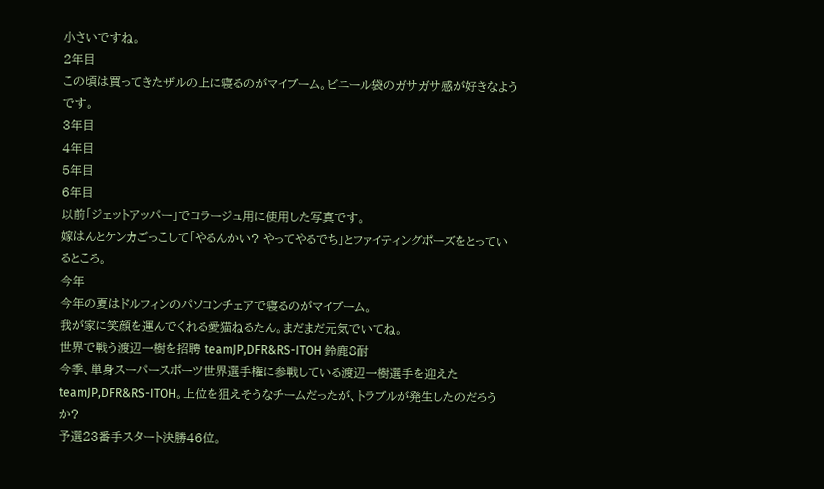小さいですね。
2年目
この頃は買ってきたザルの上に寝るのがマイブーム。ビニール袋のガサガサ感が好きなようです。
3年目
4年目
5年目
6年目
以前「ジェットアッパー」でコラージュ用に使用した写真です。
嫁はんとケンカごっこして「やるんかい? やってやるでち」とファイティングポーズをとっているところ。
今年
今年の夏はドルフィンのパソコンチェアで寝るのがマイブーム。
我が家に笑顔を運んでくれる愛猫ねるたん。まだまだ元気でいてね。
世界で戦う渡辺一樹を招聘 teamJP,DFR&RS-ITOH 鈴鹿8耐
今季、単身スーパースポーツ世界選手権に参戦している渡辺一樹選手を迎えたteamJP,DFR&RS-ITOH。上位を狙えそうなチームだったが、トラブルが発生したのだろうか?
予選23番手スタート決勝46位。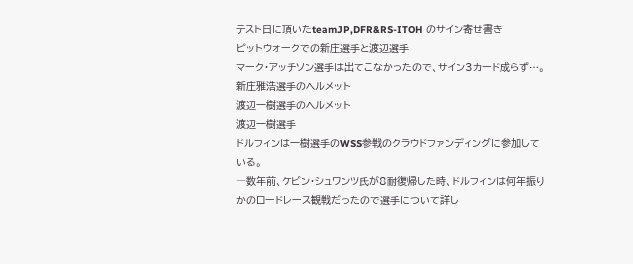テスト日に頂いたteamJP,DFR&RS-ITOH のサイン寄せ書き
ピットウォークでの新庄選手と渡辺選手
マーク・アッチソン選手は出てこなかったので、サイン3カード成らず…。
新庄雅浩選手のヘルメット
渡辺一樹選手のヘルメット
渡辺一樹選手
ドルフィンは一樹選手のWSS参戦のクラウドファンディングに参加している。
―数年前、ケビン・シュワンツ氏が8耐復帰した時、ドルフィンは何年振りかのロードレース観戦だったので選手について詳し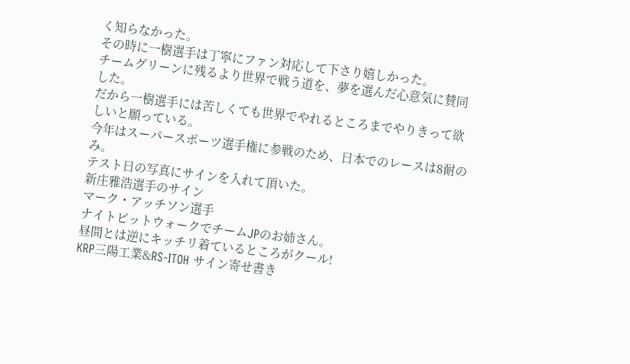く知らなかった。
その時に一樹選手は丁寧にファン対応して下さり嬉しかった。
チームグリーンに残るより世界で戦う道を、夢を選んだ心意気に賛同した。
だから一樹選手には苦しくても世界でやれるところまでやりきって欲しいと願っている。
今年はスーパースポーツ選手権に参戦のため、日本でのレースは8耐のみ。
テスト日の写真にサインを入れて頂いた。
新庄雅浩選手のサイン
マーク・アッチソン選手
ナイトピットウォークでチームJPのお姉さん。
昼間とは逆にキッチリ着ているところがクール!
KRP三陽工業&RS-ITOH サイン寄せ書き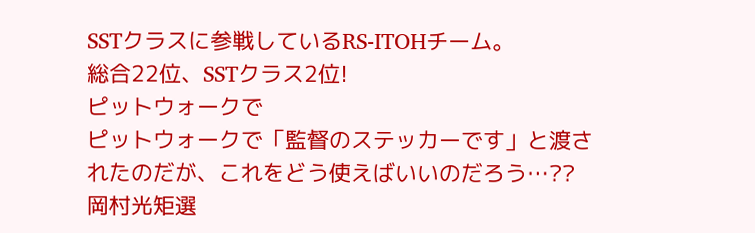SSTクラスに参戦しているRS-ITOHチーム。
総合22位、SSTクラス2位!
ピットウォークで
ピットウォークで「監督のステッカーです」と渡されたのだが、これをどう使えばいいのだろう…??
岡村光矩選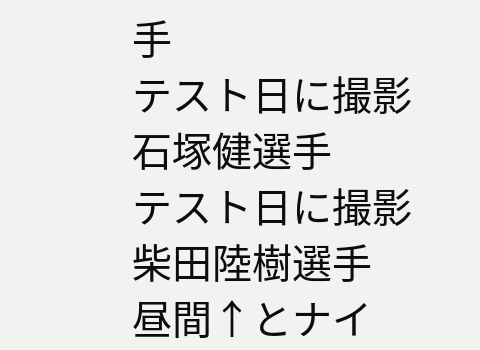手
テスト日に撮影
石塚健選手
テスト日に撮影
柴田陸樹選手
昼間↑とナイ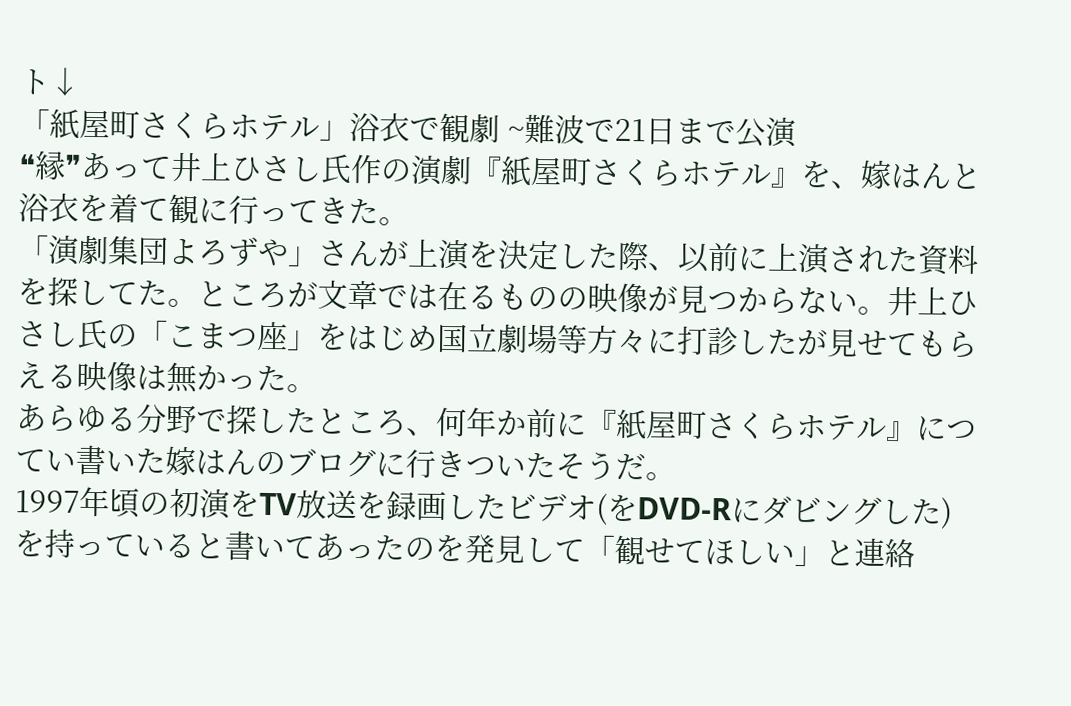ト↓
「紙屋町さくらホテル」浴衣で観劇 ~難波で21日まで公演
❝縁❞あって井上ひさし氏作の演劇『紙屋町さくらホテル』を、嫁はんと浴衣を着て観に行ってきた。
「演劇集団よろずや」さんが上演を決定した際、以前に上演された資料を探してた。ところが文章では在るものの映像が見つからない。井上ひさし氏の「こまつ座」をはじめ国立劇場等方々に打診したが見せてもらえる映像は無かった。
あらゆる分野で探したところ、何年か前に『紙屋町さくらホテル』につてい書いた嫁はんのブログに行きついたそうだ。
1997年頃の初演をTV放送を録画したビデオ(をDVD-Rにダビングした)を持っていると書いてあったのを発見して「観せてほしい」と連絡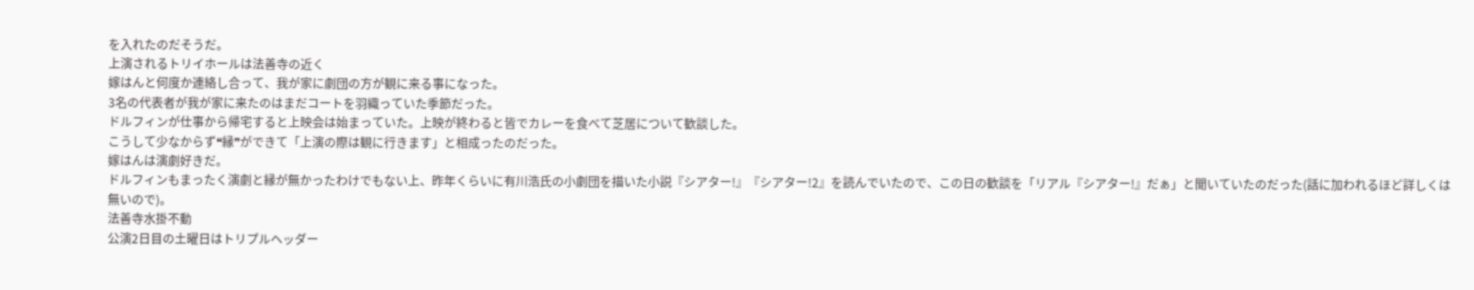を入れたのだそうだ。
上演されるトリイホールは法善寺の近く
嫁はんと何度か連絡し合って、我が家に劇団の方が観に来る事になった。
3名の代表者が我が家に来たのはまだコートを羽織っていた季節だった。
ドルフィンが仕事から帰宅すると上映会は始まっていた。上映が終わると皆でカレーを食べて芝居について歓談した。
こうして少なからず❝縁❞ができて「上演の際は観に行きます」と相成ったのだった。
嫁はんは演劇好きだ。
ドルフィンもまったく演劇と縁が無かったわけでもない上、昨年くらいに有川浩氏の小劇団を描いた小説『シアター!』『シアター!2』を読んでいたので、この日の歓談を「リアル『シアター!』だぁ」と聞いていたのだった(話に加われるほど詳しくは無いので)。
法善寺水掛不動
公演2日目の土曜日はトリプルヘッダー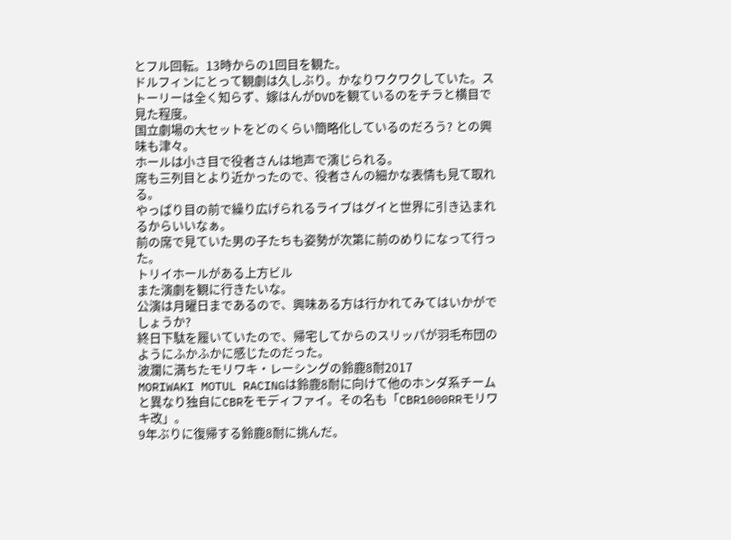とフル回転。13時からの1回目を観た。
ドルフィンにとって観劇は久しぶり。かなりワクワクしていた。ストーリーは全く知らず、嫁はんがDVDを観ているのをチラと横目で見た程度。
国立劇場の大セットをどのくらい簡略化しているのだろう? との興味も津々。
ホールは小さ目で役者さんは地声で演じられる。
席も三列目とより近かったので、役者さんの細かな表情も見て取れる。
やっぱり目の前で繰り広げられるライブはグイと世界に引き込まれるからいいなぁ。
前の席で見ていた男の子たちも姿勢が次第に前のめりになって行った。
トリイホールがある上方ビル
また演劇を観に行きたいな。
公演は月曜日まであるので、興味ある方は行かれてみてはいかがでしょうか?
終日下駄を履いていたので、帰宅してからのスリッパが羽毛布団のようにふかふかに感じたのだった。
波瀾に満ちたモリワキ・レーシングの鈴鹿8耐2017
MORIWAKI MOTUL RACINGは鈴鹿8耐に向けて他のホンダ系チームと異なり独自にCBRをモディファイ。その名も「CBR1000RRモリワキ改」。
9年ぶりに復帰する鈴鹿8耐に挑んだ。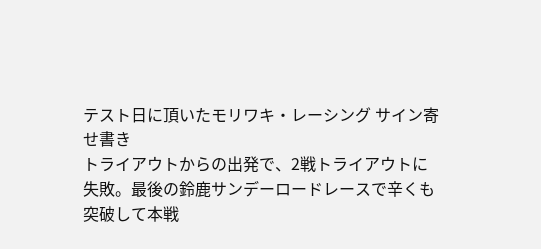テスト日に頂いたモリワキ・レーシング サイン寄せ書き
トライアウトからの出発で、2戦トライアウトに失敗。最後の鈴鹿サンデーロードレースで辛くも突破して本戦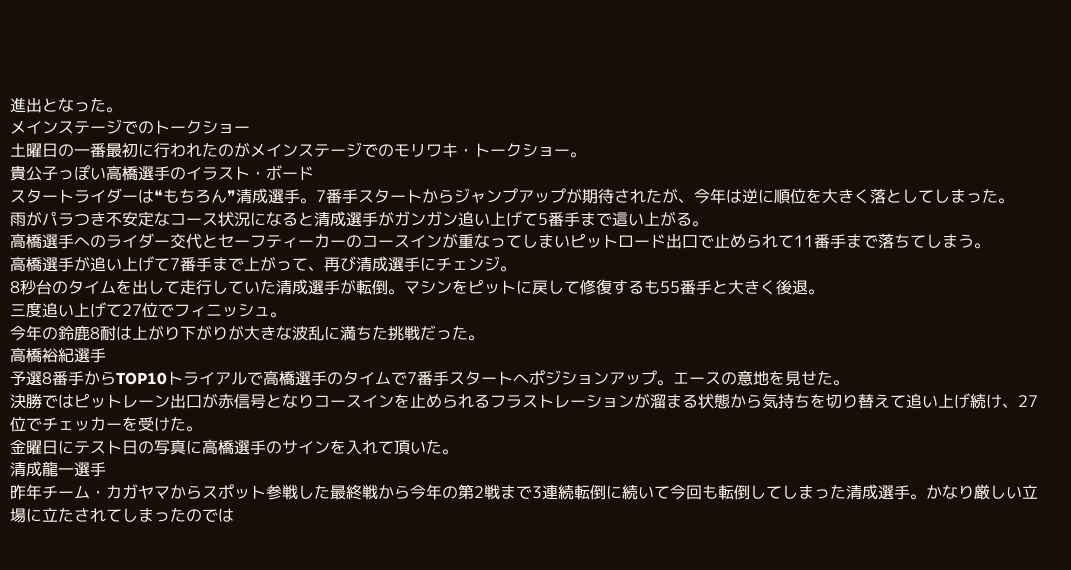進出となった。
メインステージでのトークショー
土曜日の一番最初に行われたのがメインステージでのモリワキ・トークショー。
貴公子っぽい高橋選手のイラスト・ボード
スタートライダーは❝もちろん❞清成選手。7番手スタートからジャンプアップが期待されたが、今年は逆に順位を大きく落としてしまった。
雨がパラつき不安定なコース状況になると清成選手がガンガン追い上げて5番手まで這い上がる。
高橋選手へのライダー交代とセーフティーカーのコースインが重なってしまいピットロード出口で止められて11番手まで落ちてしまう。
高橋選手が追い上げて7番手まで上がって、再び清成選手にチェンジ。
8秒台のタイムを出して走行していた清成選手が転倒。マシンをピットに戻して修復するも55番手と大きく後退。
三度追い上げて27位でフィニッシュ。
今年の鈴鹿8耐は上がり下がりが大きな波乱に満ちた挑戦だった。
高橋裕紀選手
予選8番手からTOP10トライアルで高橋選手のタイムで7番手スタートへポジションアップ。エースの意地を見せた。
決勝ではピットレーン出口が赤信号となりコースインを止められるフラストレーションが溜まる状態から気持ちを切り替えて追い上げ続け、27位でチェッカーを受けた。
金曜日にテスト日の写真に高橋選手のサインを入れて頂いた。
清成龍一選手
昨年チーム・カガヤマからスポット参戦した最終戦から今年の第2戦まで3連続転倒に続いて今回も転倒してしまった清成選手。かなり厳しい立場に立たされてしまったのでは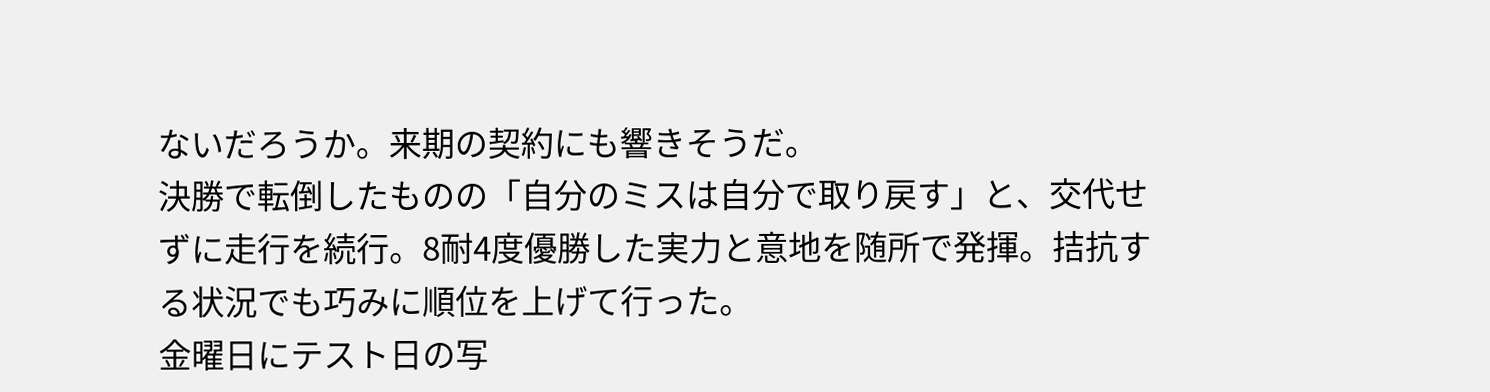ないだろうか。来期の契約にも響きそうだ。
決勝で転倒したものの「自分のミスは自分で取り戻す」と、交代せずに走行を続行。8耐4度優勝した実力と意地を随所で発揮。拮抗する状況でも巧みに順位を上げて行った。
金曜日にテスト日の写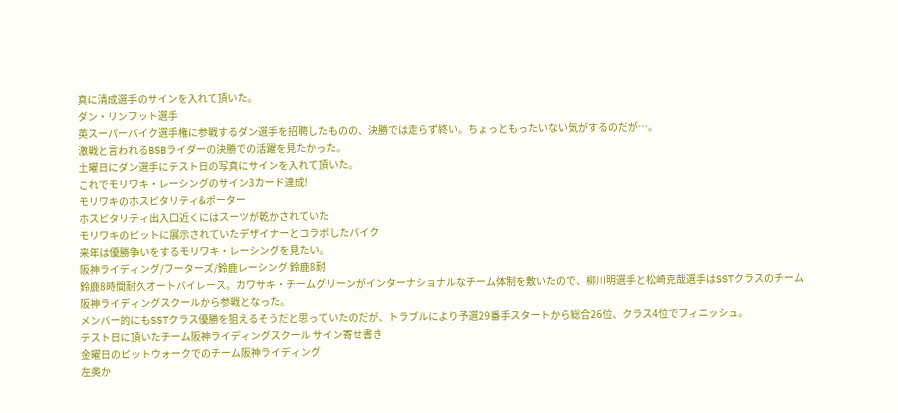真に清成選手のサインを入れて頂いた。
ダン・リンフット選手
英スーパーバイク選手権に参戦するダン選手を招聘したものの、決勝では走らず終い。ちょっともったいない気がするのだが…。
激戦と言われるBSBライダーの決勝での活躍を見たかった。
土曜日にダン選手にテスト日の写真にサインを入れて頂いた。
これでモリワキ・レーシングのサイン3カード達成!
モリワキのホスピタリティ&ポーター
ホスピタリティ出入口近くにはスーツが乾かされていた
モリワキのピットに展示されていたデザイナーとコラボしたバイク
来年は優勝争いをするモリワキ・レーシングを見たい。
阪神ライディング/フーターズ/鈴鹿レーシング 鈴鹿8耐
鈴鹿8時間耐久オートバイレース。カワサキ・チームグリーンがインターナショナルなチーム体制を敷いたので、柳川明選手と松崎克哉選手はSSTクラスのチーム阪神ライディングスクールから参戦となった。
メンバー的にもSSTクラス優勝を狙えるそうだと思っていたのだが、トラブルにより予選29番手スタートから総合26位、クラス4位でフィニッシュ。
テスト日に頂いたチーム阪神ライディングスクール サイン寄せ書き
金曜日のピットウォークでのチーム阪神ライディング
左奥か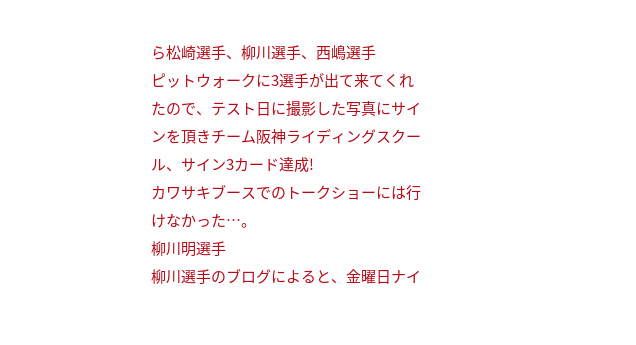ら松崎選手、柳川選手、西嶋選手
ピットウォークに3選手が出て来てくれたので、テスト日に撮影した写真にサインを頂きチーム阪神ライディングスクール、サイン3カード達成!
カワサキブースでのトークショーには行けなかった…。
柳川明選手
柳川選手のブログによると、金曜日ナイ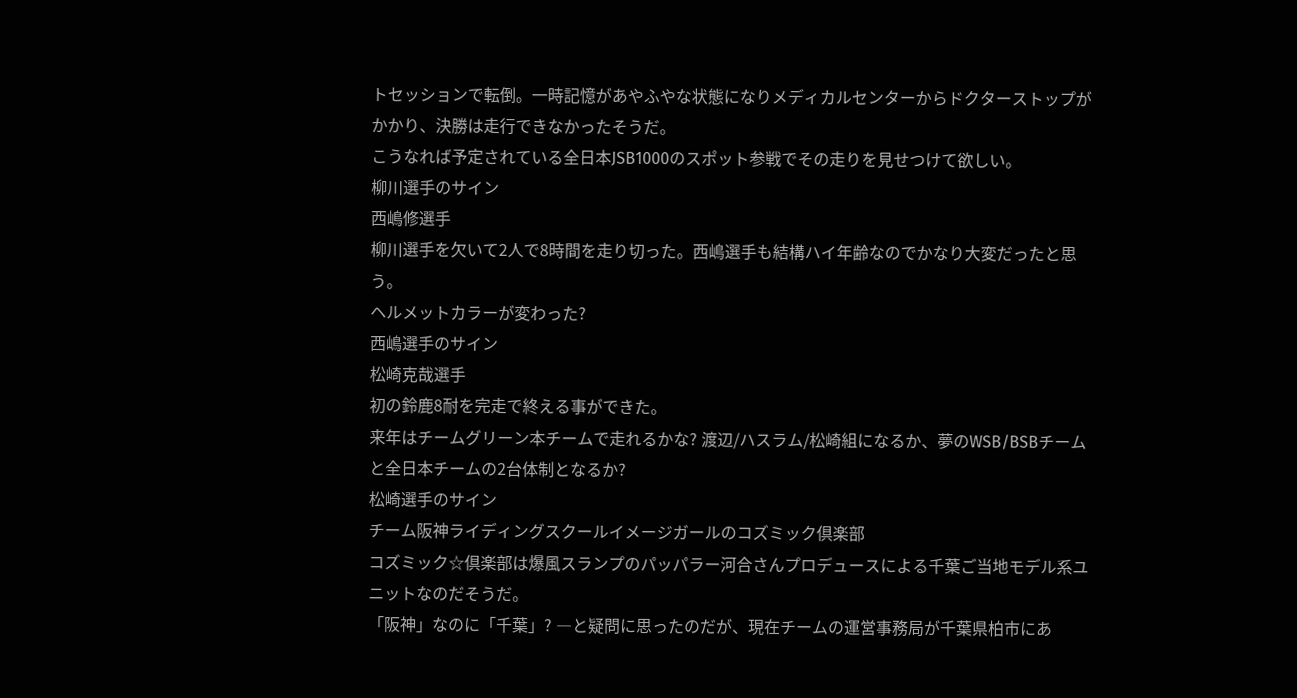トセッションで転倒。一時記憶があやふやな状態になりメディカルセンターからドクターストップがかかり、決勝は走行できなかったそうだ。
こうなれば予定されている全日本JSB1000のスポット参戦でその走りを見せつけて欲しい。
柳川選手のサイン
西嶋修選手
柳川選手を欠いて2人で8時間を走り切った。西嶋選手も結構ハイ年齢なのでかなり大変だったと思う。
ヘルメットカラーが変わった?
西嶋選手のサイン
松崎克哉選手
初の鈴鹿8耐を完走で終える事ができた。
来年はチームグリーン本チームで走れるかな? 渡辺/ハスラム/松崎組になるか、夢のWSB/BSBチームと全日本チームの2台体制となるか?
松崎選手のサイン
チーム阪神ライディングスクールイメージガールのコズミック倶楽部
コズミック☆倶楽部は爆風スランプのパッパラー河合さんプロデュースによる千葉ご当地モデル系ユニットなのだそうだ。
「阪神」なのに「千葉」? ―と疑問に思ったのだが、現在チームの運営事務局が千葉県柏市にあ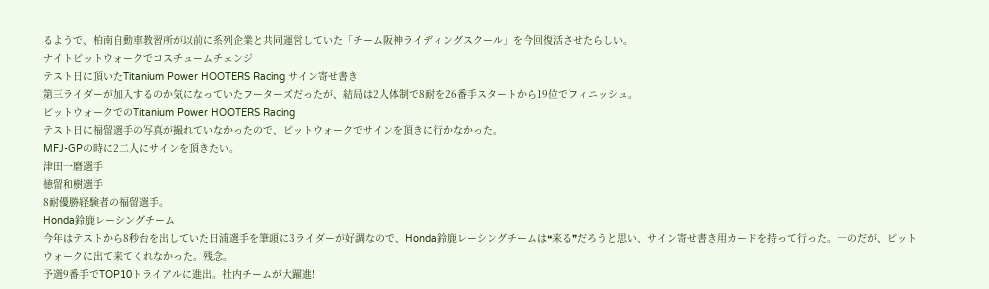るようで、柏南自動車教習所が以前に系列企業と共同運営していた「チーム阪神ライディングスクール」を今回復活させたらしい。
ナイトピットウォークでコスチュームチェンジ
テスト日に頂いたTitanium Power HOOTERS Racing サイン寄せ書き
第三ライダーが加入するのか気になっていたフーターズだったが、結局は2人体制で8耐を26番手スタートから19位でフィニッシュ。
ピットウォークでのTitanium Power HOOTERS Racing
テスト日に福留選手の写真が撮れていなかったので、ピットウォークでサインを頂きに行かなかった。
MFJ-GPの時に2二人にサインを頂きたい。
津田一磨選手
徳留和樹選手
8耐優勝経験者の福留選手。
Honda鈴鹿レーシングチーム
今年はテストから8秒台を出していた日浦選手を筆頭に3ライダーが好調なので、Honda鈴鹿レーシングチームは❝来る❞だろうと思い、サイン寄せ書き用カードを持って行った。―のだが、ピットウォークに出て来てくれなかった。残念。
予選9番手でTOP10トライアルに進出。社内チームが大躍進!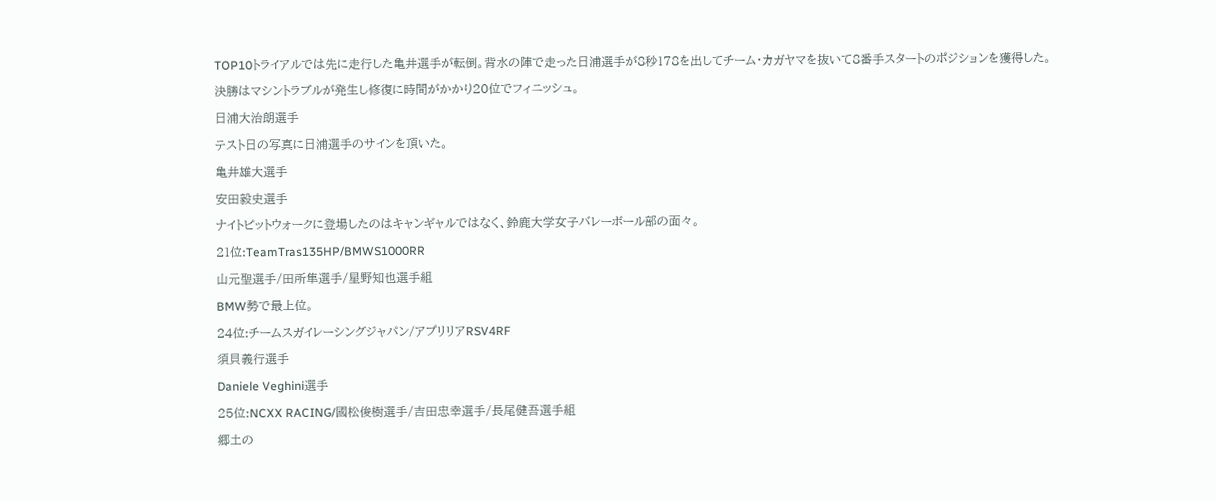TOP10トライアルでは先に走行した亀井選手が転倒。背水の陣で走った日浦選手が8秒178を出してチーム・カガヤマを抜いて8番手スタートのポジションを獲得した。
決勝はマシントラブルが発生し修復に時間がかかり20位でフィニッシュ。
日浦大治朗選手
テスト日の写真に日浦選手のサインを頂いた。
亀井雄大選手
安田毅史選手
ナイトピットウォークに登場したのはキャンギャルではなく、鈴鹿大学女子バレーボール部の面々。
21位:TeamTras135HP/BMWS1000RR
山元聖選手/田所隼選手/星野知也選手組
BMW勢で最上位。
24位:チームスガイレーシングジャパン/アプリリアRSV4RF
須貝義行選手
Daniele Veghini選手
25位:NCXX RACING/國松俊樹選手/吉田忠幸選手/長尾健吾選手組
郷土の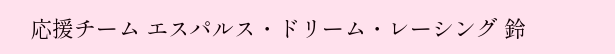応援チーム エスパルス・ドリーム・レーシング 鈴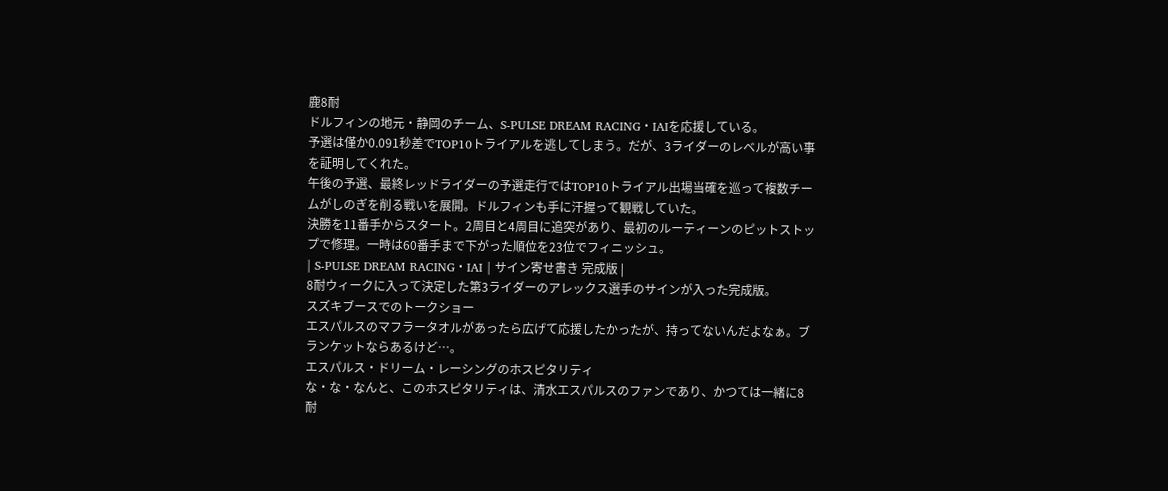鹿8耐
ドルフィンの地元・静岡のチーム、S-PULSE DREAM RACING・IAIを応援している。
予選は僅か0.091秒差でTOP10トライアルを逃してしまう。だが、3ライダーのレベルが高い事を証明してくれた。
午後の予選、最終レッドライダーの予選走行ではTOP10トライアル出場当確を巡って複数チームがしのぎを削る戦いを展開。ドルフィンも手に汗握って観戦していた。
決勝を11番手からスタート。2周目と4周目に追突があり、最初のルーティーンのピットストップで修理。一時は60番手まで下がった順位を23位でフィニッシュ。
| S-PULSE DREAM RACING・IAI | サイン寄せ書き 完成版 |
8耐ウィークに入って決定した第3ライダーのアレックス選手のサインが入った完成版。
スズキブースでのトークショー
エスパルスのマフラータオルがあったら広げて応援したかったが、持ってないんだよなぁ。ブランケットならあるけど…。
エスパルス・ドリーム・レーシングのホスピタリティ
な・な・なんと、このホスピタリティは、清水エスパルスのファンであり、かつては一緒に8耐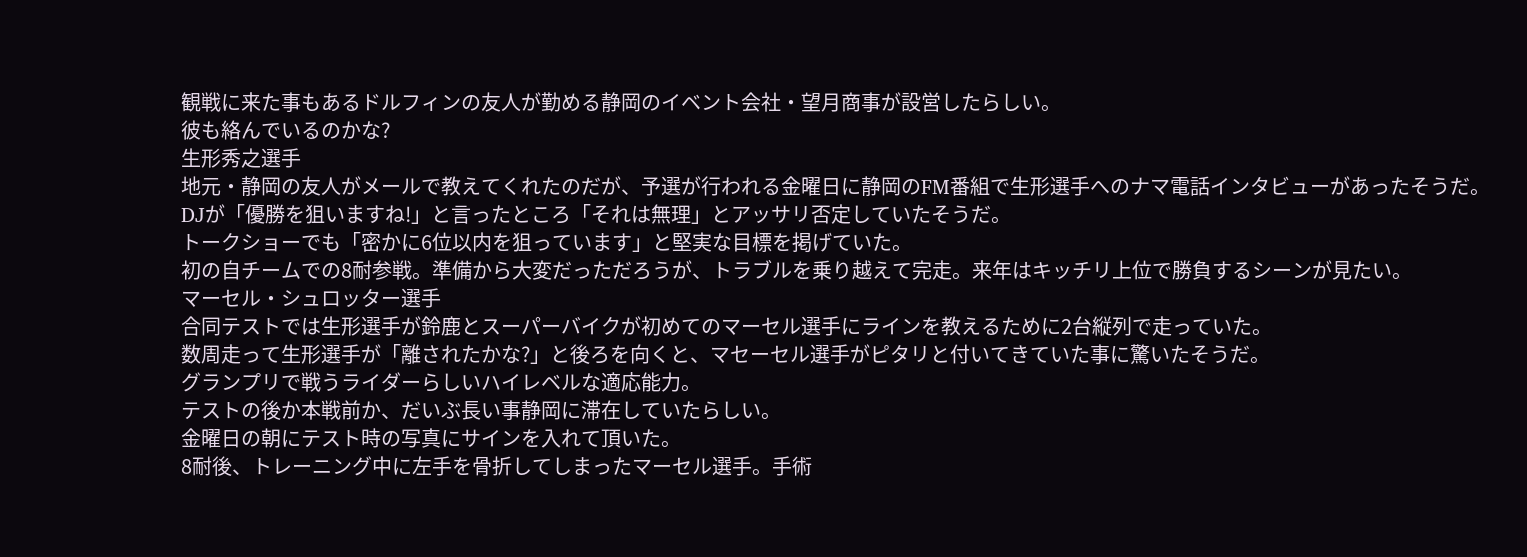観戦に来た事もあるドルフィンの友人が勤める静岡のイベント会社・望月商事が設営したらしい。
彼も絡んでいるのかな?
生形秀之選手
地元・静岡の友人がメールで教えてくれたのだが、予選が行われる金曜日に静岡のFM番組で生形選手へのナマ電話インタビューがあったそうだ。
DJが「優勝を狙いますね!」と言ったところ「それは無理」とアッサリ否定していたそうだ。
トークショーでも「密かに6位以内を狙っています」と堅実な目標を掲げていた。
初の自チームでの8耐参戦。準備から大変だっただろうが、トラブルを乗り越えて完走。来年はキッチリ上位で勝負するシーンが見たい。
マーセル・シュロッター選手
合同テストでは生形選手が鈴鹿とスーパーバイクが初めてのマーセル選手にラインを教えるために2台縦列で走っていた。
数周走って生形選手が「離されたかな?」と後ろを向くと、マセーセル選手がピタリと付いてきていた事に驚いたそうだ。
グランプリで戦うライダーらしいハイレベルな適応能力。
テストの後か本戦前か、だいぶ長い事静岡に滞在していたらしい。
金曜日の朝にテスト時の写真にサインを入れて頂いた。
8耐後、トレーニング中に左手を骨折してしまったマーセル選手。手術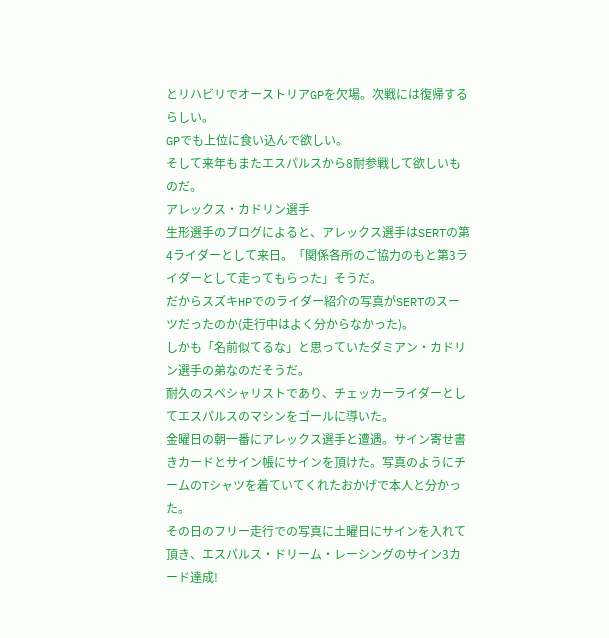とリハビリでオーストリアGPを欠場。次戦には復帰するらしい。
GPでも上位に食い込んで欲しい。
そして来年もまたエスパルスから8耐参戦して欲しいものだ。
アレックス・カドリン選手
生形選手のブログによると、アレックス選手はSERTの第4ライダーとして来日。「関係各所のご協力のもと第3ライダーとして走ってもらった」そうだ。
だからスズキHPでのライダー紹介の写真がSERTのスーツだったのか(走行中はよく分からなかった)。
しかも「名前似てるな」と思っていたダミアン・カドリン選手の弟なのだそうだ。
耐久のスペシャリストであり、チェッカーライダーとしてエスパルスのマシンをゴールに導いた。
金曜日の朝一番にアレックス選手と遭遇。サイン寄せ書きカードとサイン帳にサインを頂けた。写真のようにチームのTシャツを着ていてくれたおかげで本人と分かった。
その日のフリー走行での写真に土曜日にサインを入れて頂き、エスパルス・ドリーム・レーシングのサイン3カード達成!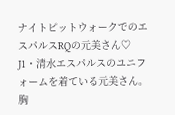ナイトピットウォークでのエスパルスRQの元美さん♡
J1・清水エスパルスのユニフォームを着ている元美さん。
胸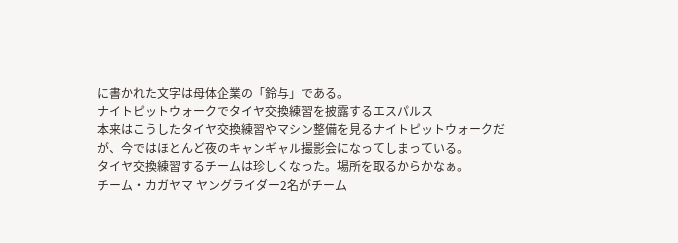に書かれた文字は母体企業の「鈴与」である。
ナイトピットウォークでタイヤ交換練習を披露するエスパルス
本来はこうしたタイヤ交換練習やマシン整備を見るナイトピットウォークだが、今ではほとんど夜のキャンギャル撮影会になってしまっている。
タイヤ交換練習するチームは珍しくなった。場所を取るからかなぁ。
チーム・カガヤマ ヤングライダー2名がチーム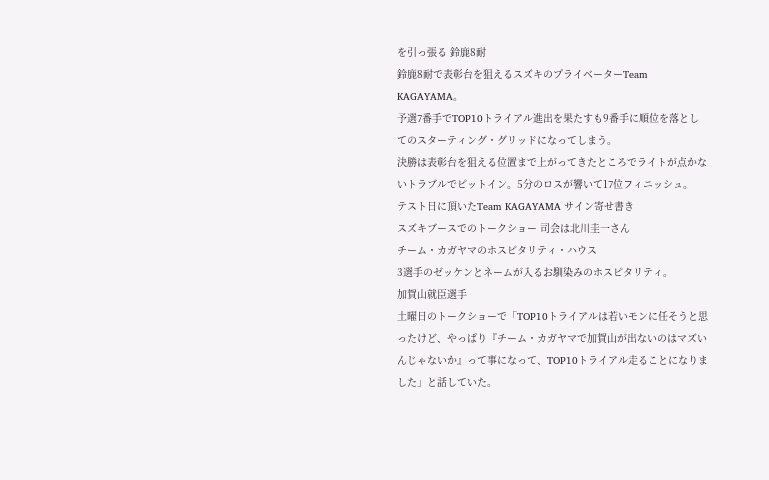を引っ張る 鈴鹿8耐
鈴鹿8耐で表彰台を狙えるスズキのプライベーターTeam KAGAYAMA。
予選7番手でTOP10トライアル進出を果たすも9番手に順位を落としてのスターティング・グリッドになってしまう。
決勝は表彰台を狙える位置まで上がってきたところでライトが点かないトラブルでピットイン。5分のロスが響いて17位フィニッシュ。
テスト日に頂いたTeam KAGAYAMA サイン寄せ書き
スズキブースでのトークショー 司会は北川圭一さん
チーム・カガヤマのホスピタリティ・ハウス
3選手のゼッケンとネームが入るお馴染みのホスピタリティ。
加賀山就臣選手
土曜日のトークショーで「TOP10トライアルは若いモンに任そうと思ったけど、やっぱり『チーム・カガヤマで加賀山が出ないのはマズいんじゃないか』って事になって、TOP10トライアル走ることになりました」と話していた。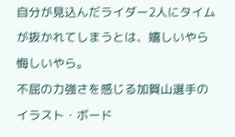自分が見込んだライダー2人にタイムが抜かれてしまうとは、嬉しいやら悔しいやら。
不屈の力強さを感じる加賀山選手のイラスト・ボード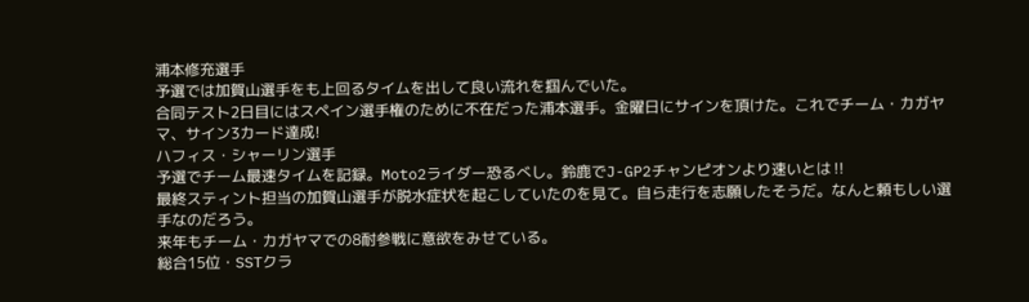浦本修充選手
予選では加賀山選手をも上回るタイムを出して良い流れを掴んでいた。
合同テスト2日目にはスペイン選手権のために不在だった浦本選手。金曜日にサインを頂けた。これでチーム・カガヤマ、サイン3カード達成!
ハフィス・シャーリン選手
予選でチーム最速タイムを記録。Moto2ライダー恐るべし。鈴鹿でJ-GP2チャンピオンより速いとは‼
最終スティント担当の加賀山選手が脱水症状を起こしていたのを見て。自ら走行を志願したそうだ。なんと頼もしい選手なのだろう。
来年もチーム・カガヤマでの8耐参戦に意欲をみせている。
総合15位・SSTクラ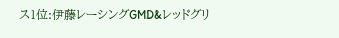ス1位:伊藤レーシングGMD&レッドグリ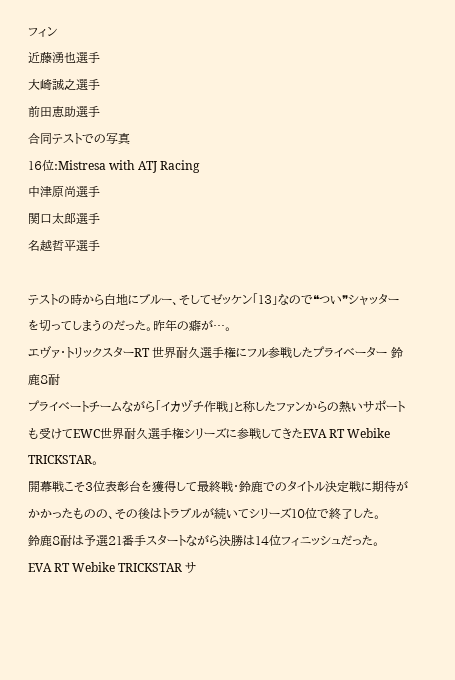フィン
近藤湧也選手
大崎誠之選手
前田恵助選手
合同テストでの写真
16位:Mistresa with ATJ Racing
中津原尚選手
関口太郎選手
名越哲平選手

テストの時から白地にブルー、そしてゼッケン「13」なので❝つい❞シャッターを切ってしまうのだった。昨年の癖が…。
エヴァ・トリックスターRT 世界耐久選手権にフル参戦したプライベーター 鈴鹿8耐
プライベートチームながら「イカヅチ作戦」と称したファンからの熱いサポートも受けてEWC世界耐久選手権シリーズに参戦してきたEVA RT Webike TRICKSTAR。
開幕戦こそ3位表彰台を獲得して最終戦・鈴鹿でのタイトル決定戦に期待がかかったものの、その後はトラブルが続いてシリーズ10位で終了した。
鈴鹿8耐は予選21番手スタートながら決勝は14位フィニッシュだった。
EVA RT Webike TRICKSTAR サ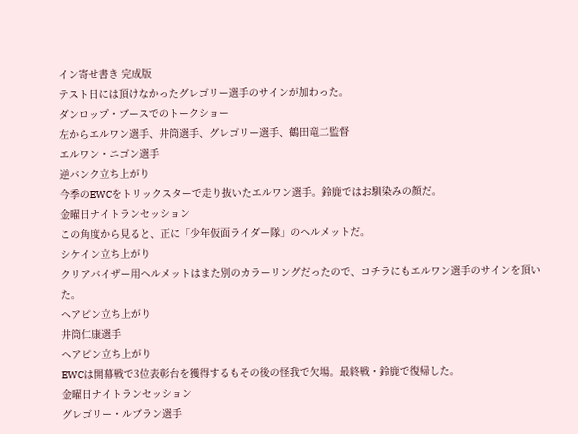イン寄せ書き 完成版
テスト日には頂けなかったグレゴリー選手のサインが加わった。
ダンロップ・ブースでのトークショー
左からエルワン選手、井筒選手、グレゴリー選手、鶴田竜二監督
エルワン・ニゴン選手
逆バンク立ち上がり
今季のEWCをトリックスターで走り抜いたエルワン選手。鈴鹿ではお馴染みの顔だ。
金曜日ナイトランセッション
この角度から見ると、正に「少年仮面ライダー隊」のヘルメットだ。
シケイン立ち上がり
クリアバイザー用ヘルメットはまた別のカラーリングだったので、コチラにもエルワン選手のサインを頂いた。
ヘアピン立ち上がり
井筒仁康選手
ヘアピン立ち上がり
EWCは開幕戦で3位表彰台を獲得するもその後の怪我で欠場。最終戦・鈴鹿で復帰した。
金曜日ナイトランセッション
グレゴリー・ルブラン選手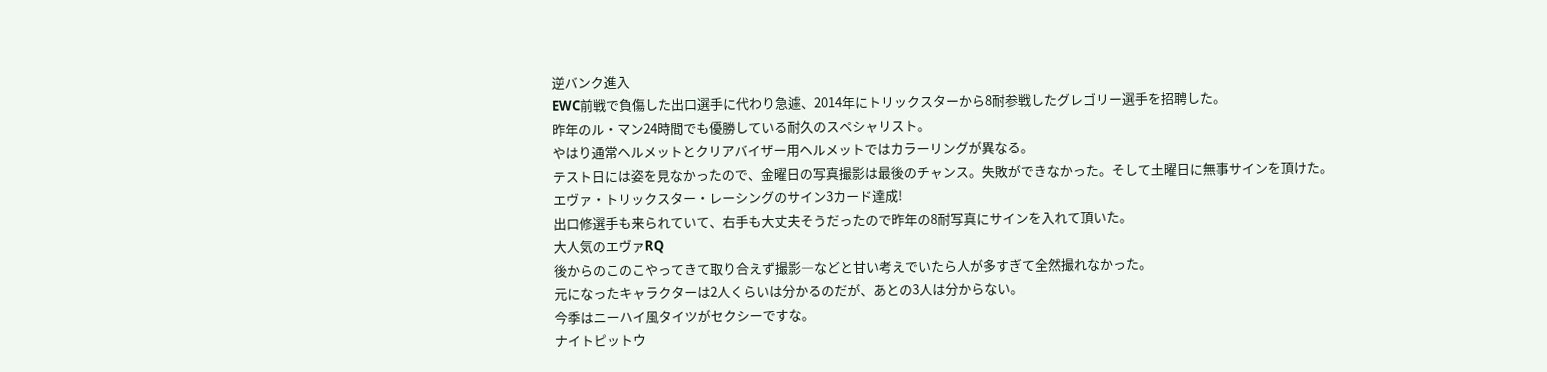逆バンク進入
EWC前戦で負傷した出口選手に代わり急遽、2014年にトリックスターから8耐参戦したグレゴリー選手を招聘した。
昨年のル・マン24時間でも優勝している耐久のスペシャリスト。
やはり通常ヘルメットとクリアバイザー用ヘルメットではカラーリングが異なる。
テスト日には姿を見なかったので、金曜日の写真撮影は最後のチャンス。失敗ができなかった。そして土曜日に無事サインを頂けた。
エヴァ・トリックスター・レーシングのサイン3カード達成!
出口修選手も来られていて、右手も大丈夫そうだったので昨年の8耐写真にサインを入れて頂いた。
大人気のエヴァRQ
後からのこのこやってきて取り合えず撮影―などと甘い考えでいたら人が多すぎて全然撮れなかった。
元になったキャラクターは2人くらいは分かるのだが、あとの3人は分からない。
今季はニーハイ風タイツがセクシーですな。
ナイトピットウ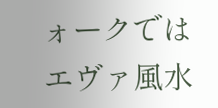ォークではエヴァ風水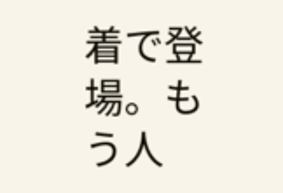着で登場。もう人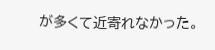が多くて近寄れなかった。